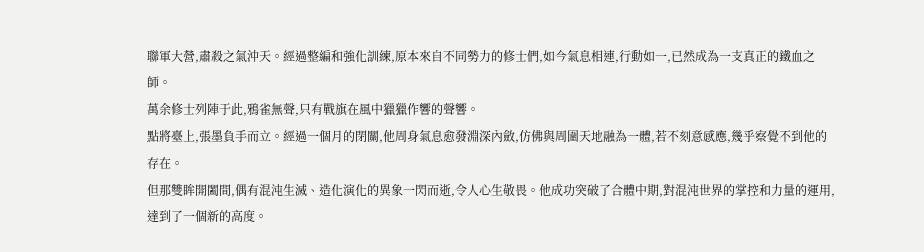聯軍大營,肅殺之氣沖天。經過整編和強化訓練,原本來自不同勢力的修士們,如今氣息相連,行動如一,已然成為一支真正的鐵血之師。
萬余修士列陣于此,鴉雀無聲,只有戰旗在風中獵獵作響的聲響。
點將臺上,張墨負手而立。經過一個月的閉關,他周身氣息愈發淵深內斂,仿佛與周圍天地融為一體,若不刻意感應,幾乎察覺不到他的存在。
但那雙眸開闔間,偶有混沌生滅、造化演化的異象一閃而逝,令人心生敬畏。他成功突破了合體中期,對混沌世界的掌控和力量的運用,達到了一個新的高度。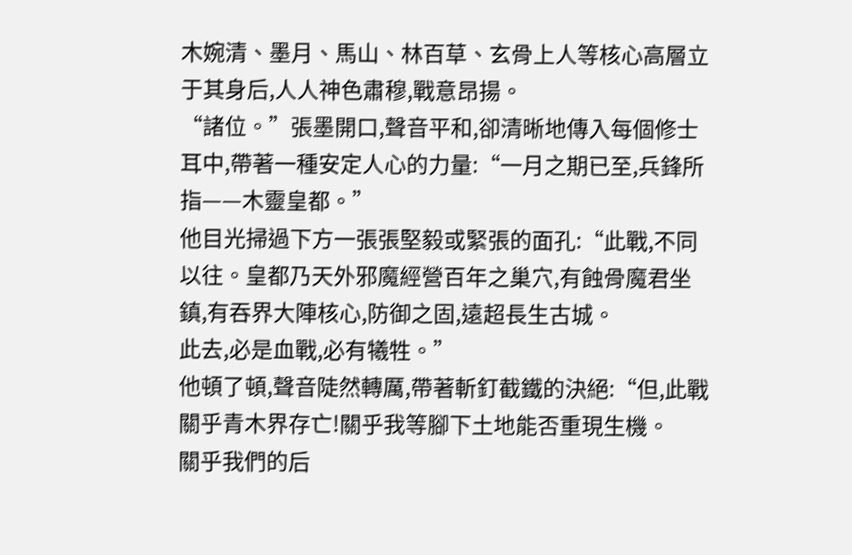木婉清、墨月、馬山、林百草、玄骨上人等核心高層立于其身后,人人神色肅穆,戰意昂揚。
“諸位。”張墨開口,聲音平和,卻清晰地傳入每個修士耳中,帶著一種安定人心的力量:“一月之期已至,兵鋒所指——木靈皇都。”
他目光掃過下方一張張堅毅或緊張的面孔:“此戰,不同以往。皇都乃天外邪魔經營百年之巢穴,有蝕骨魔君坐鎮,有吞界大陣核心,防御之固,遠超長生古城。
此去,必是血戰,必有犧牲。”
他頓了頓,聲音陡然轉厲,帶著斬釘截鐵的決絕:“但,此戰關乎青木界存亡!關乎我等腳下土地能否重現生機。
關乎我們的后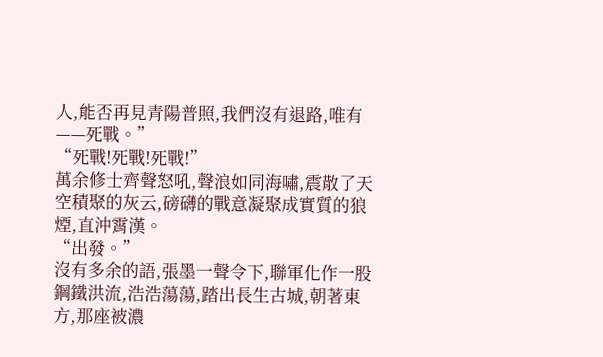人,能否再見青陽普照,我們沒有退路,唯有——死戰。”
“死戰!死戰!死戰!”
萬余修士齊聲怒吼,聲浪如同海嘯,震散了天空積聚的灰云,磅礴的戰意凝聚成實質的狼煙,直沖霄漢。
“出發。”
沒有多余的語,張墨一聲令下,聯軍化作一股鋼鐵洪流,浩浩蕩蕩,踏出長生古城,朝著東方,那座被濃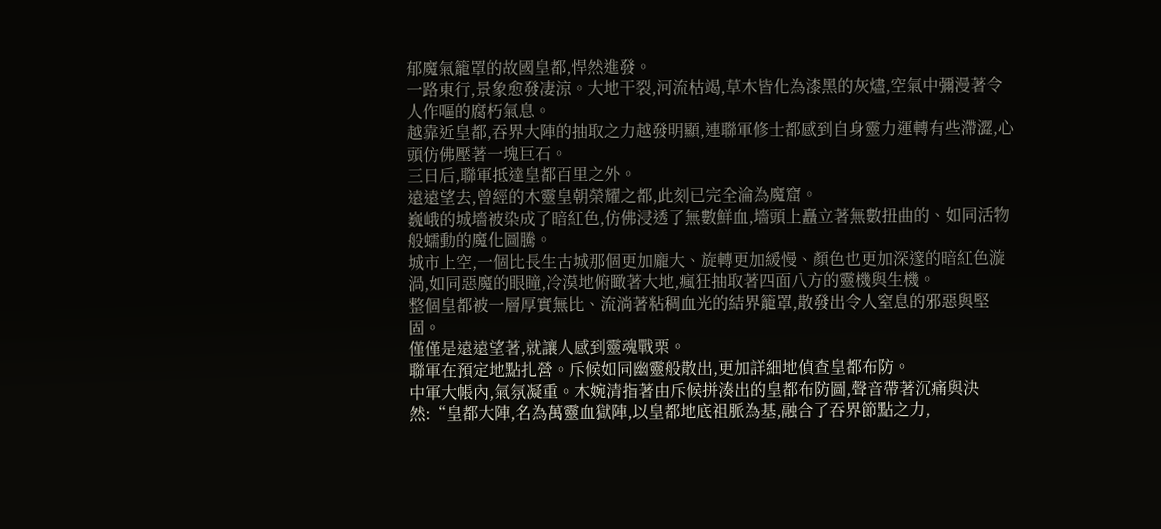郁魔氣籠罩的故國皇都,悍然進發。
一路東行,景象愈發凄涼。大地干裂,河流枯竭,草木皆化為漆黑的灰燼,空氣中彌漫著令人作嘔的腐朽氣息。
越靠近皇都,吞界大陣的抽取之力越發明顯,連聯軍修士都感到自身靈力運轉有些滯澀,心頭仿佛壓著一塊巨石。
三日后,聯軍抵達皇都百里之外。
遠遠望去,曾經的木靈皇朝榮耀之都,此刻已完全淪為魔窟。
巍峨的城墻被染成了暗紅色,仿佛浸透了無數鮮血,墻頭上矗立著無數扭曲的、如同活物般蠕動的魔化圖騰。
城市上空,一個比長生古城那個更加龐大、旋轉更加緩慢、顏色也更加深邃的暗紅色漩渦,如同惡魔的眼瞳,冷漠地俯瞰著大地,瘋狂抽取著四面八方的靈機與生機。
整個皇都被一層厚實無比、流淌著粘稠血光的結界籠罩,散發出令人窒息的邪惡與堅固。
僅僅是遠遠望著,就讓人感到靈魂戰栗。
聯軍在預定地點扎營。斥候如同幽靈般散出,更加詳細地偵查皇都布防。
中軍大帳內,氣氛凝重。木婉清指著由斥候拼湊出的皇都布防圖,聲音帶著沉痛與決然:“皇都大陣,名為萬靈血獄陣,以皇都地底祖脈為基,融合了吞界節點之力,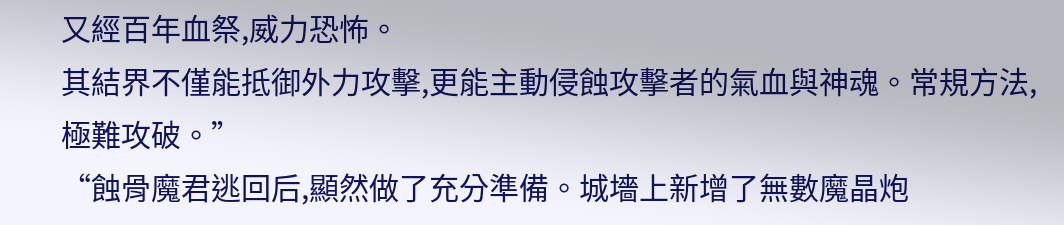又經百年血祭,威力恐怖。
其結界不僅能抵御外力攻擊,更能主動侵蝕攻擊者的氣血與神魂。常規方法,極難攻破。”
“蝕骨魔君逃回后,顯然做了充分準備。城墻上新增了無數魔晶炮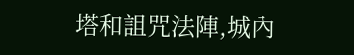塔和詛咒法陣,城內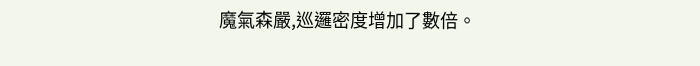魔氣森嚴,巡邏密度增加了數倍。